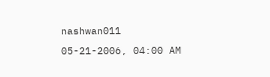nashwan011
05-21-2006, 04:00 AM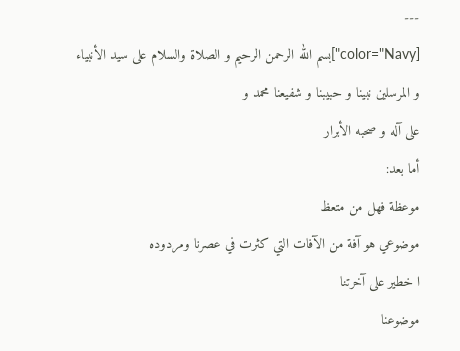---
[color="Navy"]بسم الله الرحمن الرحيم و الصلاة والسلام على سيد الأنبياء و المرسلين نبينا و حبيبنا و شفيعنا محمد و
على آله و صحبه الأبرار
أما بعد:
موعظة فهل من متعظ
موضوعي هو آفة من الآفات التي كثرت في عصرنا ومردوده
ا خطير على آخرتنا
موضوعنا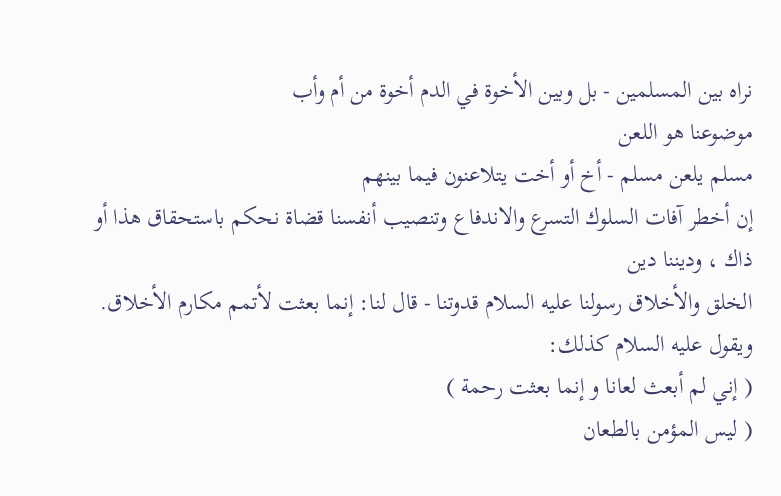نراه بين المسلمين - بل وبين الأخوة في الدم أخوة من أم وأب
موضوعنا هو اللعن
مسلم يلعن مسلم - أخ أو أخت يتلاعنون فيما بينهم
إن أخطر آفات السلوك التسرع والاندفاع وتنصيب أنفسنا قضاة نحكم باستحقاق هذا أو ذاك ، وديننا دين
الخلق والأخلاق رسولنا عليه السلام قدوتنا - قال لنا: إنما بعثت لأتمم مكارم الأخلاق.
ويقول عليه السلام كذلك:
( إني لم أبعث لعانا و إنما بعثت رحمة )
( ليس المؤمن بالطعان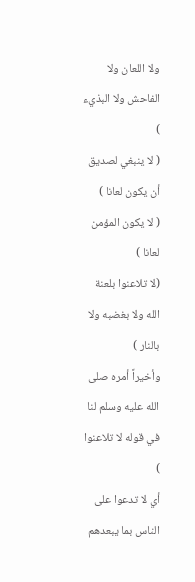ولا اللعان ولا الفاحش ولا البذيء )
( لا ينبغي لصديق أن يكون لعانا )
( لا يكون المؤمن لعانا )
(لا تلاعنوا بلعنة الله ولا بغضبه ولا بالنار )
وأخيراً أمره صلى الله عليه وسلم لنا في قوله لا تلاعنوا )
أي لا تدعوا على الناس بما يبعدهم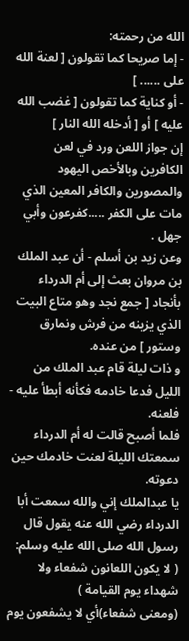الله من رحمته:
- إما صريحا كما تقولون [ لعنة الله على ...... ]
- أو كناية كما تقولون [ غضب الله عليه ] أو [ أدخله الله النار ]
إن جواز اللعن ورد في لعن الكافرين وبالأخص اليهود والمصورين والكافر المعين الذي مات على الكفر .....كفرعون وأبي جهل .
وعن زيد بن أسلم - أن عبد الملك بن مروان بعث إلى أم الدرداء بأنجاد [ جمع نجد وهو متاع البيت الذي يزينه من فرش ونمارق وستور ] من عنده.
و ذات ليلة قام عبد الملك من الليل فدعا خادمه فكأنه أبطأ عليه - فلعنه.
فلما أصبح قالت له أم الدرداء سمعتك الليلة لعنت خادمك حين دعوته.
يا عبدالملك إني والله سمعت أبا الدرداء رضي الله عنه يقول قال رسول الله صلى الله عليه وسلم:
( لا يكون اللعانون شفعاء ولا شهداء يوم القيامة )
(ومعنى شفعاء)أي لا يشفعون يوم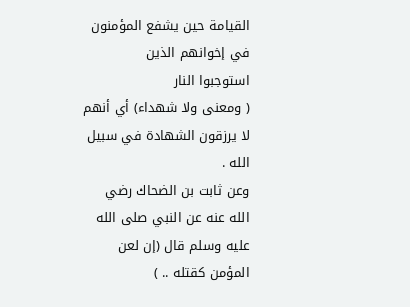القيامة حين يشفع المؤمنون في إخوانهم الذين
استوجبوا النار
( ومعنى ولا شهداء) أي أنهم لا يرزقون الشهادة في سبيل الله .
وعن ثابت بن الضحاك رضي الله عنه عن النبي صلى الله عليه وسلم قال (إن لعن المؤمن كقتله .. )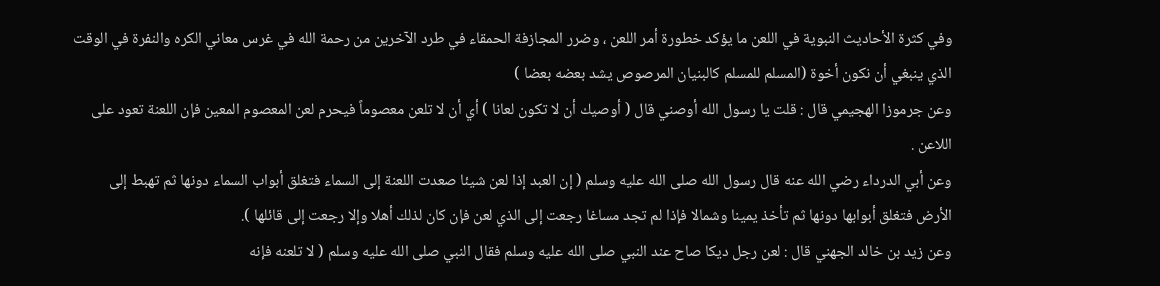وفي كثرة الأحاديث النبوية في اللعن ما يؤكد خطورة أمر اللعن ، وضرر المجازفة الحمقاء في طرد الآخرين من رحمة الله في غرس معاني الكره والنفرة في الوقت الذي ينبغي أن نكون أخوة (المسلم للمسلم كالبنيان المرصوص يشد بعضه بعضا )
وعن جرموزا الهجيمي قال : قلت يا رسول الله أوصني قال ( أوصيك أن لا تكون لعانا ) أي أن لا تلعن معصوماً فيحرم لعن المعصوم المعين فإن اللعنة تعود على اللاعن .
وعن أبي الدرداء رضي الله عنه قال رسول الله صلى الله عليه وسلم ( إن العبد إذا لعن شيئا صعدت اللعنة إلى السماء فتغلق أبواب السماء دونها ثم تهبط إلى الأرض فتغلق أبوابها دونها ثم تأخذ يمينا وشمالا فإذا لم تجد مساغا رجعت إلى الذي لعن فإن كان لذلك أهلا وإلا رجعت إلى قائلها ).
وعن زيد بن خالد الجهني قال : لعن رجل ديكا صاح عند النبي صلى الله عليه وسلم فقال النبي صلى الله عليه وسلم ( لا تلعنه فإنه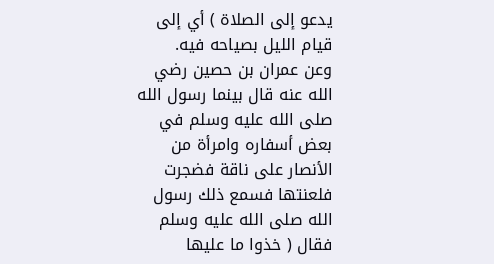يدعو إلى الصلاة ) أي إلى قيام الليل بصياحه فيه.
وعن عمران بن حصين رضي الله عنه قال بينما رسول الله صلى الله عليه وسلم في بعض أسفاره وامرأة من الأنصار على ناقة فضجرت فلعنتها فسمع ذلك رسول الله صلى الله عليه وسلم فقال ( خذوا ما عليها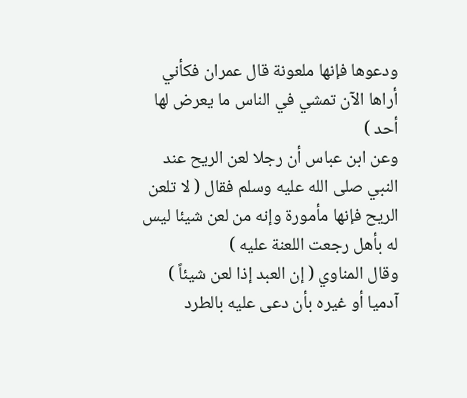ودعوها فإنها ملعونة قال عمران فكأني أراها الآن تمشي في الناس ما يعرض لها أحد )
وعن ابن عباس أن رجلا لعن الريح عند النبي صلى الله عليه وسلم فقال ( لا تلعن الريح فإنها مأمورة وإنه من لعن شيئا ليس له بأهل رجعت اللعنة عليه )
وقال المناوي ( إن العبد إذا لعن شيئاً ) آدميا أو غيره بأن دعى عليه بالطرد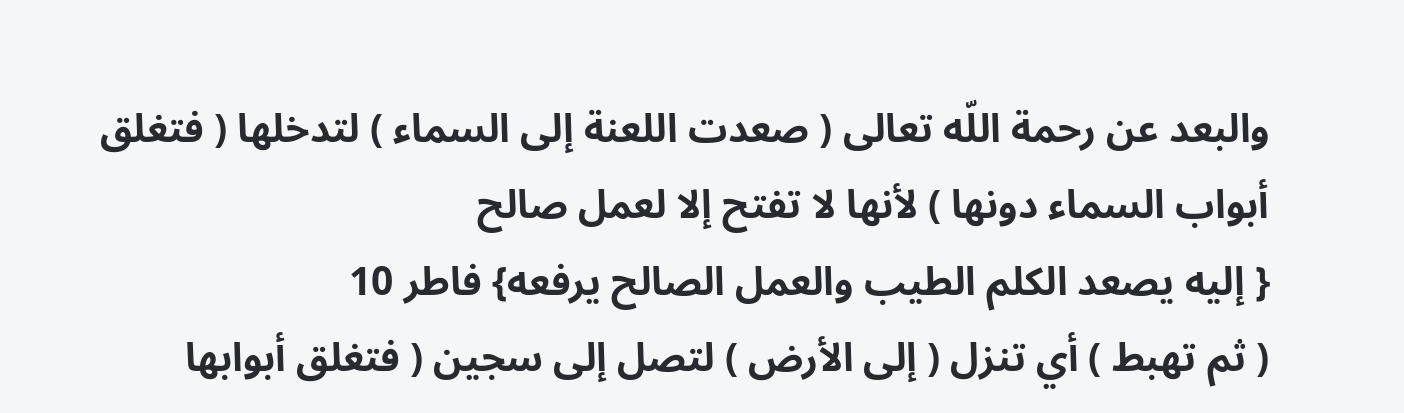والبعد عن رحمة اللّه تعالى ( صعدت اللعنة إلى السماء ) لتدخلها ( فتغلق أبواب السماء دونها ) لأنها لا تفتح إلا لعمل صالح
{ إليه يصعد الكلم الطيب والعمل الصالح يرفعه} فاطر 10
( ثم تهبط ) أي تنزل ( إلى الأرض ) لتصل إلى سجين ( فتغلق أبوابها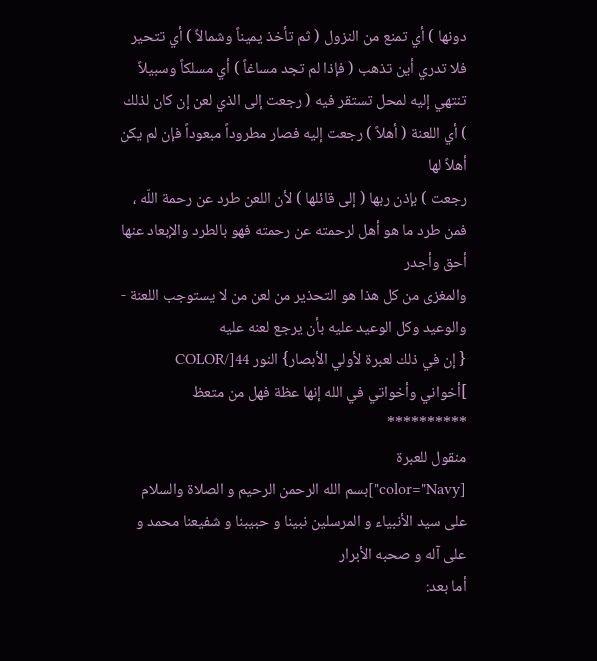دونها ) أي تمنع من النزول ( ثم تأخذ يميناً وشمالاً ) أي تتحير فلا تدري أين تذهب ( فإذا لم تجد مساغاً ) أي مسلكاً وسبيلاً تنتهي إليه لمحل تستقر فيه ( رجعت إلى الذي لعن إن كان لذلك ) أي اللعنة ( أهلاً ) رجعت إليه فصار مطروداً مبعوداً فإن لم يكن أهلاً لها
رجعت ) بإذن ربها ( إلى قائلها ) لأن اللعن طرد عن رحمة اللّه ، فمن طرد ما هو أهل لرحمته عن رحمته فهو بالطرد والإبعاد عنها أحق وأجدر
والمغزى من كل هذا هو التحذير من لعن من لا يستوجب اللعنة - والوعيد وكل الوعيد عليه بأن يرجع لعنه عليه
{ إن في ذلك لعبرة لأولي الأبصار} النور 44[/COLOR
]أخواني وأخواتي في الله إنها عظة فهل من متعظ
**********
منقول للعبرة
[color="Navy"]بسم الله الرحمن الرحيم و الصلاة والسلام على سيد الأنبياء و المرسلين نبينا و حبيبنا و شفيعنا محمد و
على آله و صحبه الأبرار
أما بعد: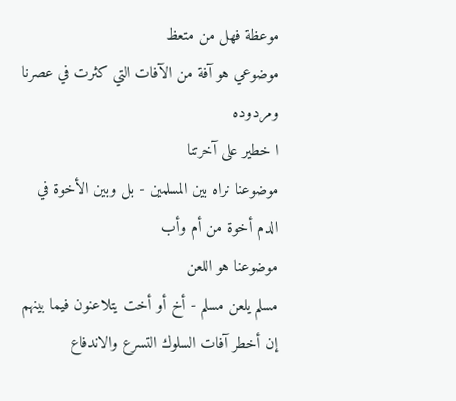موعظة فهل من متعظ
موضوعي هو آفة من الآفات التي كثرت في عصرنا ومردوده
ا خطير على آخرتنا
موضوعنا نراه بين المسلمين - بل وبين الأخوة في الدم أخوة من أم وأب
موضوعنا هو اللعن
مسلم يلعن مسلم - أخ أو أخت يتلاعنون فيما بينهم
إن أخطر آفات السلوك التسرع والاندفاع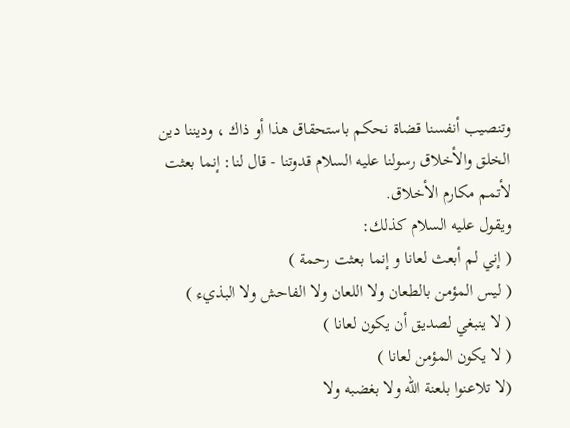وتنصيب أنفسنا قضاة نحكم باستحقاق هذا أو ذاك ، وديننا دين
الخلق والأخلاق رسولنا عليه السلام قدوتنا - قال لنا: إنما بعثت لأتمم مكارم الأخلاق.
ويقول عليه السلام كذلك:
( إني لم أبعث لعانا و إنما بعثت رحمة )
( ليس المؤمن بالطعان ولا اللعان ولا الفاحش ولا البذيء )
( لا ينبغي لصديق أن يكون لعانا )
( لا يكون المؤمن لعانا )
(لا تلاعنوا بلعنة الله ولا بغضبه ولا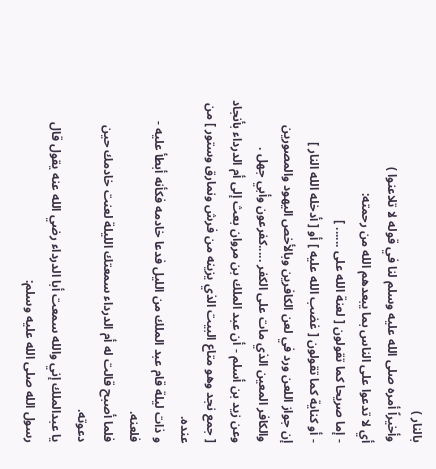بالنار )
وأخيراً أمره صلى الله عليه وسلم لنا في قوله لا تلاعنوا )
أي لا تدعوا على الناس بما يبعدهم الله من رحمته:
- إما صريحا كما تقولون [ لعنة الله على ...... ]
- أو كناية كما تقولون [ غضب الله عليه ] أو [ أدخله الله النار ]
إن جواز اللعن ورد في لعن الكافرين وبالأخص اليهود والمصورين والكافر المعين الذي مات على الكفر .....كفرعون وأبي جهل .
وعن زيد بن أسلم - أن عبد الملك بن مروان بعث إلى أم الدرداء بأنجاد [ جمع نجد وهو متاع البيت الذي يزينه من فرش ونمارق وستور ] من عنده.
و ذات ليلة قام عبد الملك من الليل فدعا خادمه فكأنه أبطأ عليه - فلعنه.
فلما أصبح قالت له أم الدرداء سمعتك الليلة لعنت خادمك حين دعوته.
يا عبدالملك إني والله سمعت أبا الدرداء رضي الله عنه يقول قال رسول الله صلى الله عليه وسلم: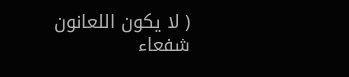( لا يكون اللعانون شفعاء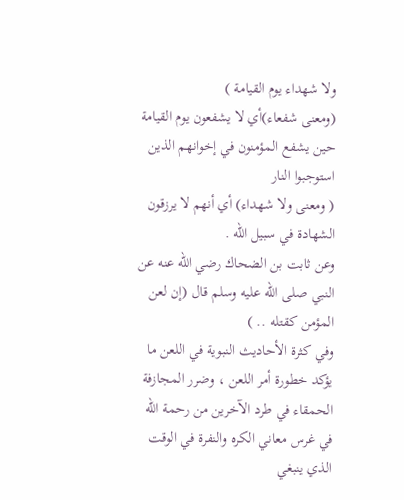ولا شهداء يوم القيامة )
(ومعنى شفعاء)أي لا يشفعون يوم القيامة حين يشفع المؤمنون في إخوانهم الذين
استوجبوا النار
( ومعنى ولا شهداء) أي أنهم لا يرزقون الشهادة في سبيل الله .
وعن ثابت بن الضحاك رضي الله عنه عن النبي صلى الله عليه وسلم قال (إن لعن المؤمن كقتله .. )
وفي كثرة الأحاديث النبوية في اللعن ما يؤكد خطورة أمر اللعن ، وضرر المجازفة الحمقاء في طرد الآخرين من رحمة الله في غرس معاني الكره والنفرة في الوقت الذي ينبغي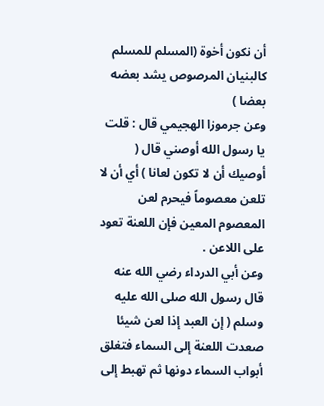أن نكون أخوة (المسلم للمسلم كالبنيان المرصوص يشد بعضه بعضا )
وعن جرموزا الهجيمي قال : قلت يا رسول الله أوصني قال ( أوصيك أن لا تكون لعانا ) أي أن لا تلعن معصوماً فيحرم لعن المعصوم المعين فإن اللعنة تعود على اللاعن .
وعن أبي الدرداء رضي الله عنه قال رسول الله صلى الله عليه وسلم ( إن العبد إذا لعن شيئا صعدت اللعنة إلى السماء فتغلق أبواب السماء دونها ثم تهبط إلى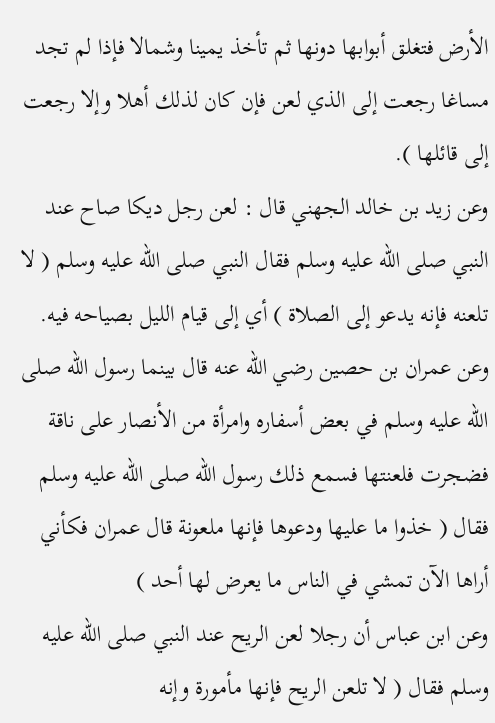الأرض فتغلق أبوابها دونها ثم تأخذ يمينا وشمالا فإذا لم تجد مساغا رجعت إلى الذي لعن فإن كان لذلك أهلا وإلا رجعت إلى قائلها ).
وعن زيد بن خالد الجهني قال : لعن رجل ديكا صاح عند النبي صلى الله عليه وسلم فقال النبي صلى الله عليه وسلم ( لا تلعنه فإنه يدعو إلى الصلاة ) أي إلى قيام الليل بصياحه فيه.
وعن عمران بن حصين رضي الله عنه قال بينما رسول الله صلى الله عليه وسلم في بعض أسفاره وامرأة من الأنصار على ناقة فضجرت فلعنتها فسمع ذلك رسول الله صلى الله عليه وسلم فقال ( خذوا ما عليها ودعوها فإنها ملعونة قال عمران فكأني أراها الآن تمشي في الناس ما يعرض لها أحد )
وعن ابن عباس أن رجلا لعن الريح عند النبي صلى الله عليه وسلم فقال ( لا تلعن الريح فإنها مأمورة وإنه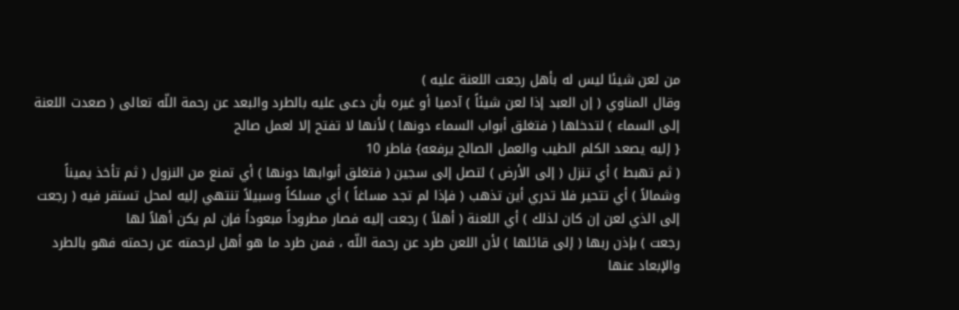من لعن شيئا ليس له بأهل رجعت اللعنة عليه )
وقال المناوي ( إن العبد إذا لعن شيئاً ) آدميا أو غيره بأن دعى عليه بالطرد والبعد عن رحمة اللّه تعالى ( صعدت اللعنة إلى السماء ) لتدخلها ( فتغلق أبواب السماء دونها ) لأنها لا تفتح إلا لعمل صالح
{ إليه يصعد الكلم الطيب والعمل الصالح يرفعه} فاطر 10
( ثم تهبط ) أي تنزل ( إلى الأرض ) لتصل إلى سجين ( فتغلق أبوابها دونها ) أي تمنع من النزول ( ثم تأخذ يميناً وشمالاً ) أي تتحير فلا تدري أين تذهب ( فإذا لم تجد مساغاً ) أي مسلكاً وسبيلاً تنتهي إليه لمحل تستقر فيه ( رجعت إلى الذي لعن إن كان لذلك ) أي اللعنة ( أهلاً ) رجعت إليه فصار مطروداً مبعوداً فإن لم يكن أهلاً لها
رجعت ) بإذن ربها ( إلى قائلها ) لأن اللعن طرد عن رحمة اللّه ، فمن طرد ما هو أهل لرحمته عن رحمته فهو بالطرد والإبعاد عنها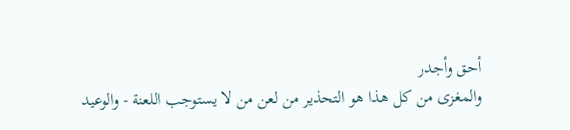أحق وأجدر
والمغزى من كل هذا هو التحذير من لعن من لا يستوجب اللعنة - والوعيد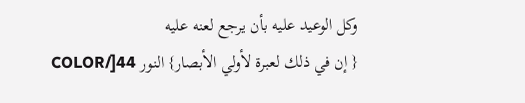وكل الوعيد عليه بأن يرجع لعنه عليه
{ إن في ذلك لعبرة لأولي الأبصار} النور 44[/COLOR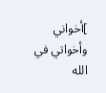]أخواني وأخواتي في الله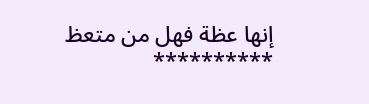إنها عظة فهل من متعظ
**********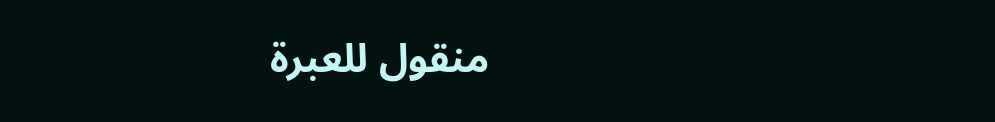منقول للعبرة